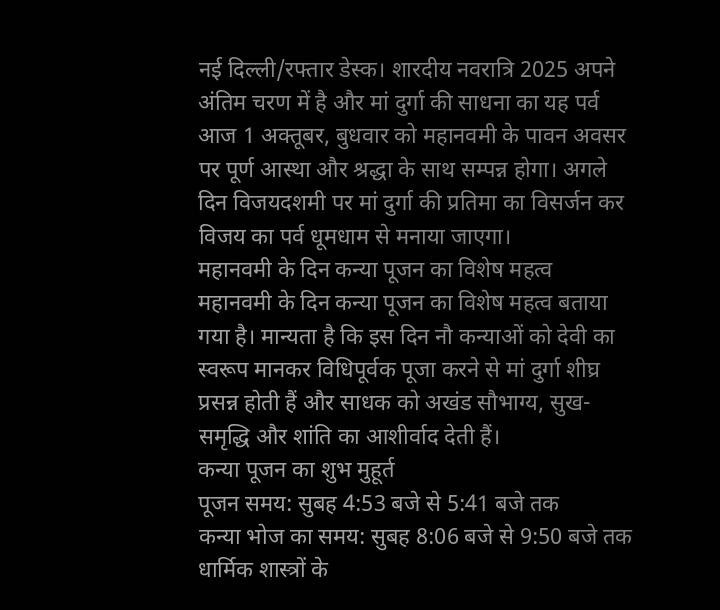नई दिल्ली/रफ्तार डेस्क। शारदीय नवरात्रि 2025 अपने अंतिम चरण में है और मां दुर्गा की साधना का यह पर्व आज 1 अक्तूबर, बुधवार को महानवमी के पावन अवसर पर पूर्ण आस्था और श्रद्धा के साथ सम्पन्न होगा। अगले दिन विजयदशमी पर मां दुर्गा की प्रतिमा का विसर्जन कर विजय का पर्व धूमधाम से मनाया जाएगा।
महानवमी के दिन कन्या पूजन का विशेष महत्व
महानवमी के दिन कन्या पूजन का विशेष महत्व बताया गया है। मान्यता है कि इस दिन नौ कन्याओं को देवी का स्वरूप मानकर विधिपूर्वक पूजा करने से मां दुर्गा शीघ्र प्रसन्न होती हैं और साधक को अखंड सौभाग्य, सुख-समृद्धि और शांति का आशीर्वाद देती हैं।
कन्या पूजन का शुभ मुहूर्त
पूजन समय: सुबह 4:53 बजे से 5:41 बजे तक
कन्या भोज का समय: सुबह 8:06 बजे से 9:50 बजे तक
धार्मिक शास्त्रों के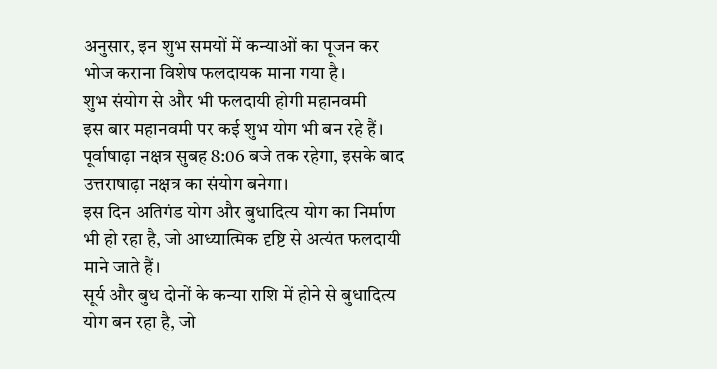अनुसार, इन शुभ समयों में कन्याओं का पूजन कर भोज कराना विशेष फलदायक माना गया है।
शुभ संयोग से और भी फलदायी होगी महानवमी
इस बार महानवमी पर कई शुभ योग भी बन रहे हैं।
पूर्वाषाढ़ा नक्षत्र सुबह 8:06 बजे तक रहेगा, इसके बाद उत्तराषाढ़ा नक्षत्र का संयोग बनेगा।
इस दिन अतिगंड योग और बुधादित्य योग का निर्माण भी हो रहा है, जो आध्यात्मिक दृष्टि से अत्यंत फलदायी माने जाते हैं।
सूर्य और बुध दोनों के कन्या राशि में होने से बुधादित्य योग बन रहा है, जो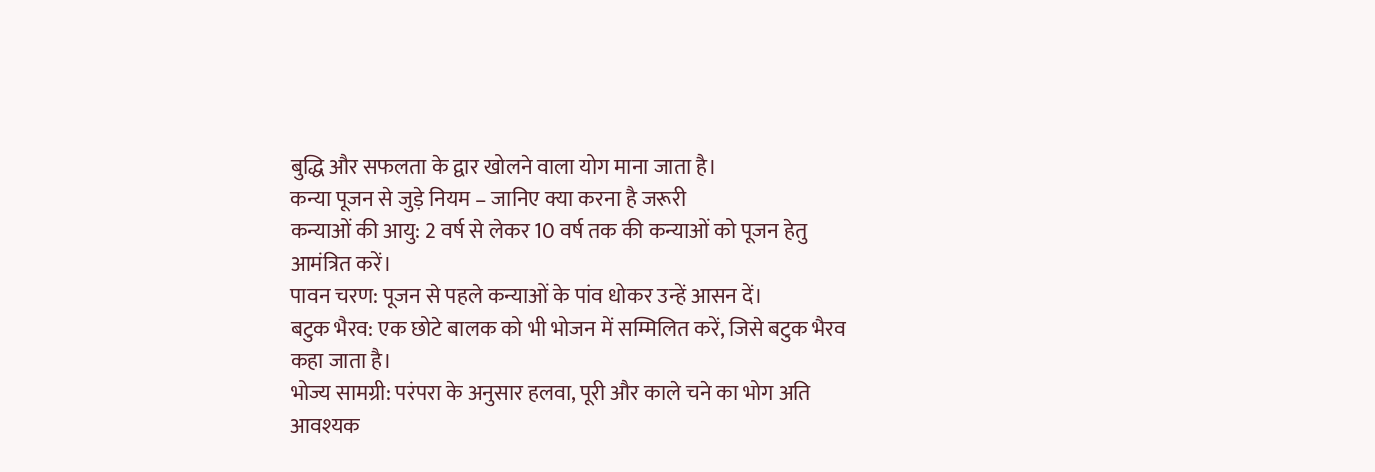बुद्धि और सफलता के द्वार खोलने वाला योग माना जाता है।
कन्या पूजन से जुड़े नियम – जानिए क्या करना है जरूरी
कन्याओं की आयु: 2 वर्ष से लेकर 10 वर्ष तक की कन्याओं को पूजन हेतु आमंत्रित करें।
पावन चरण: पूजन से पहले कन्याओं के पांव धोकर उन्हें आसन दें।
बटुक भैरव: एक छोटे बालक को भी भोजन में सम्मिलित करें, जिसे बटुक भैरव कहा जाता है।
भोज्य सामग्री: परंपरा के अनुसार हलवा, पूरी और काले चने का भोग अति आवश्यक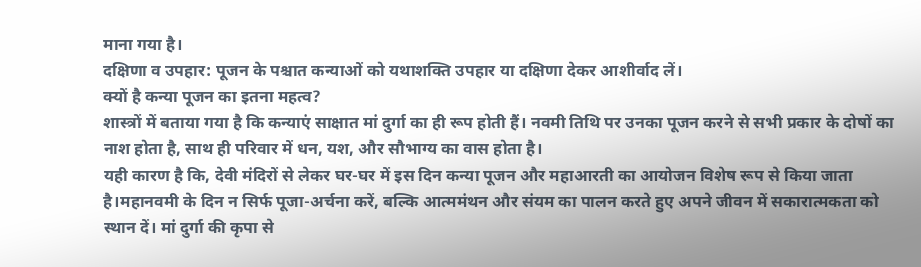माना गया है।
दक्षिणा व उपहार: पूजन के पश्चात कन्याओं को यथाशक्ति उपहार या दक्षिणा देकर आशीर्वाद लें।
क्यों है कन्या पूजन का इतना महत्व?
शास्त्रों में बताया गया है कि कन्याएं साक्षात मां दुर्गा का ही रूप होती हैं। नवमी तिथि पर उनका पूजन करने से सभी प्रकार के दोषों का नाश होता है, साथ ही परिवार में धन, यश, और सौभाग्य का वास होता है।
यही कारण है कि, देवी मंदिरों से लेकर घर-घर में इस दिन कन्या पूजन और महाआरती का आयोजन विशेष रूप से किया जाता है।महानवमी के दिन न सिर्फ पूजा-अर्चना करें, बल्कि आत्ममंथन और संयम का पालन करते हुए अपने जीवन में सकारात्मकता को स्थान दें। मां दुर्गा की कृपा से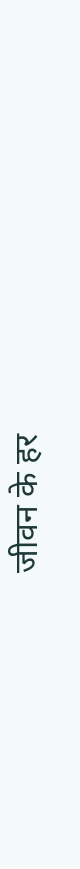जीवन के हर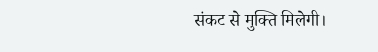संकट से मुक्ति मिलेगी।